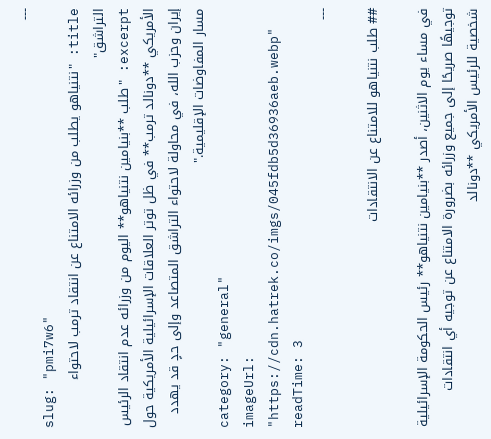---
slug: "pmi7w6"
title: "نتنياهو يطلب من وزرائه الامتناع عن انتقاد ترمب لاحتواء التراشق"
excerpt: "طلب **بنيامين نتنياهو** اليوم من وزرائه عدم انتقاد الرئيس الأمريكي **دونالد ترمب** في ظل توتر العلاقات الإسرائيلية الأمريكية حول إيران وحزب الله، في محاولة لاحتواء التراشق المتصاعد وإلى حدٍ قد يهدد مسار المفاوضات الإقليمية."
category: "general"
imageUrl: "https://cdn.hatrek.co/imgs/045fdb5d36936aeb.webp"
readTime: 3
---

## طلب نتنياهو للامتناع عن الانتقادات

في مساء يوم الاثنين، أصدر **بنيامين نتنياهو** رئيس الحكومة الإسرائيلية توجيهًا صريحًا إلى جميع وزرائه بضرورة الامتناع عن توجيه أي انتقادات شخصية للرئيس الأمريكي **دونالد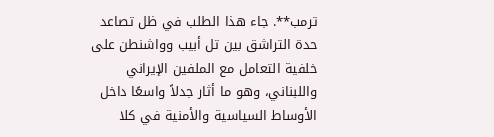ترمب**. جاء هذا الطلب في ظل تصاعد حدة التراشق بين تل أبيب وواشنطن على خلفية التعامل مع الملفين الإيراني واللبناني، وهو ما أثار جدلاً واسعًا داخل الأوساط السياسية والأمنية في كلا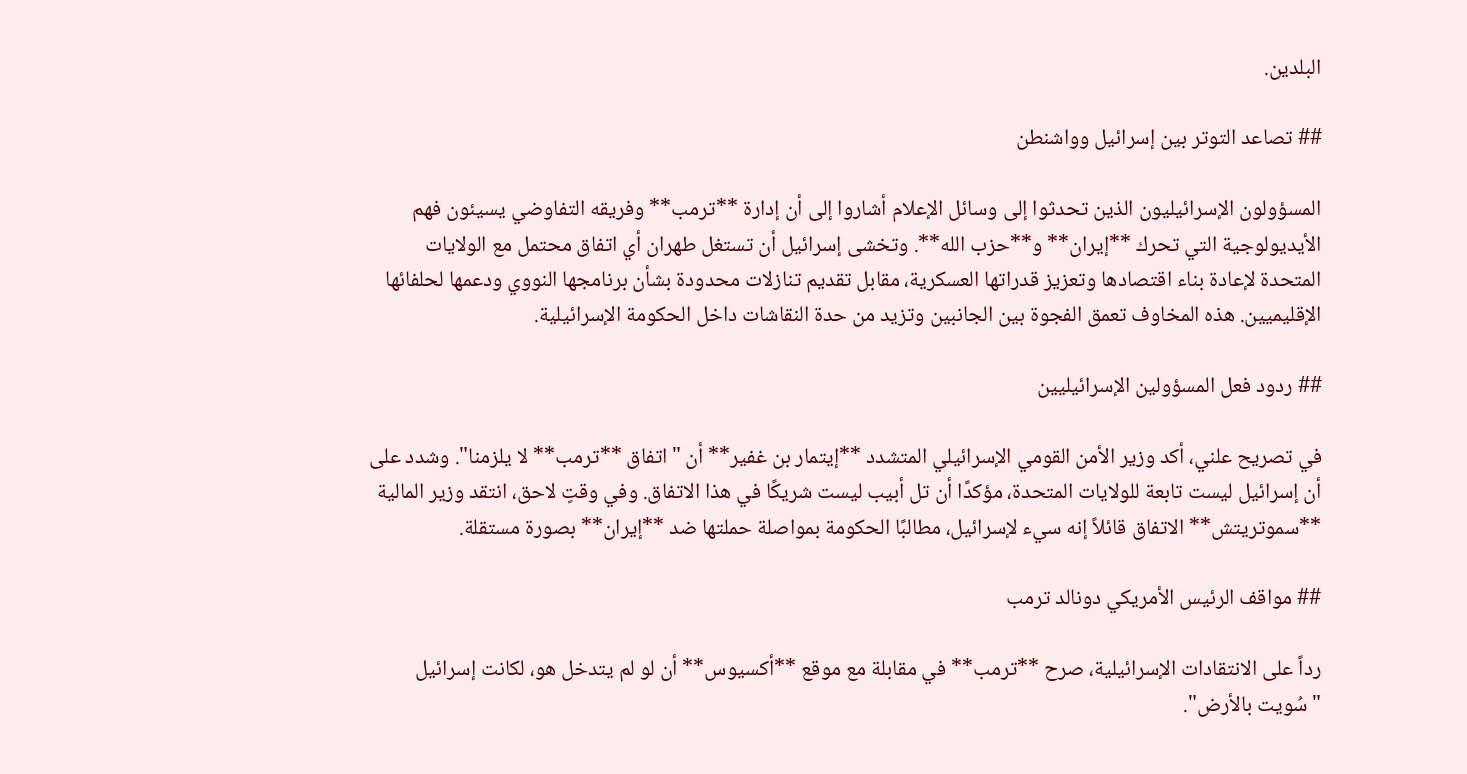البلدين.

## تصاعد التوتر بين إسرائيل وواشنطن

المسؤولون الإسرائيليون الذين تحدثوا إلى وسائل الإعلام أشاروا إلى أن إدارة **ترمب** وفريقه التفاوضي يسيئون فهم الأيديولوجية التي تحرك **إيران** و**حزب الله**. وتخشى إسرائيل أن تستغل طهران أي اتفاق محتمل مع الولايات المتحدة لإعادة بناء اقتصادها وتعزيز قدراتها العسكرية، مقابل تقديم تنازلات محدودة بشأن برنامجها النووي ودعمها لحلفائها الإقليميين. هذه المخاوف تعمق الفجوة بين الجانبين وتزيد من حدة النقاشات داخل الحكومة الإسرائيلية.

## ردود فعل المسؤولين الإسرائيليين

في تصريح علني، أكد وزير الأمن القومي الإسرائيلي المتشدد **إيتمار بن غفير** أن "اتفاق **ترمب** لا يلزمنا". وشدد على أن إسرائيل ليست تابعة للولايات المتحدة، مؤكدًا أن تل أبيب ليست شريكًا في هذا الاتفاق. وفي وقتٍ لاحق، انتقد وزير المالية **سموتريتش** الاتفاق قائلاً إنه سيء لإسرائيل، مطالبًا الحكومة بمواصلة حملتها ضد **إيران** بصورة مستقلة.

## مواقف الرئيس الأمريكي دونالد ترمب

رداً على الانتقادات الإسرائيلية، صرح **ترمب** في مقابلة مع موقع **أكسيوس** أن لو لم يتدخل هو، لكانت إسرائيل "سُويت بالأرض".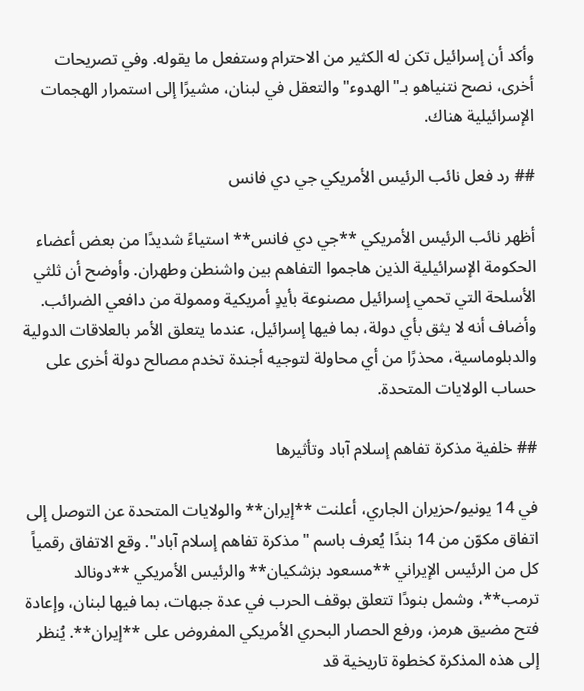وأكد أن إسرائيل تكن له الكثير من الاحترام وستفعل ما يقوله. وفي تصريحات أخرى، نصح نتنياهو بـ"الهدوء" والتعقل في لبنان، مشيرًا إلى استمرار الهجمات الإسرائيلية هناك.

## رد فعل نائب الرئيس الأمريكي جي دي فانس

أظهر نائب الرئيس الأمريكي **جي دي فانس** استياءً شديدًا من بعض أعضاء الحكومة الإسرائيلية الذين هاجموا التفاهم بين واشنطن وطهران. وأوضح أن ثلثي الأسلحة التي تحمي إسرائيل مصنوعة بأيدٍ أمريكية وممولة من دافعي الضرائب. وأضاف أنه لا يثق بأي دولة، بما فيها إسرائيل، عندما يتعلق الأمر بالعلاقات الدولية والدبلوماسية، محذرًا من أي محاولة لتوجيه أجندة تخدم مصالح دولة أخرى على حساب الولايات المتحدة.

## خلفية مذكرة تفاهم إسلام آباد وتأثيرها

في 14 يونيو/حزيران الجاري، أعلنت **إيران** والولايات المتحدة عن التوصل إلى اتفاق مكوّن من 14 بندًا يُعرف باسم "مذكرة تفاهم إسلام آباد". وقع الاتفاق رقمياً كل من الرئيس الإيراني **مسعود بزشكيان** والرئيس الأمريكي **دونالد ترمب**، وشمل بنودًا تتعلق بوقف الحرب في عدة جبهات، بما فيها لبنان، وإعادة فتح مضيق هرمز، ورفع الحصار البحري الأمريكي المفروض على **إيران**. يُنظر إلى هذه المذكرة كخطوة تاريخية قد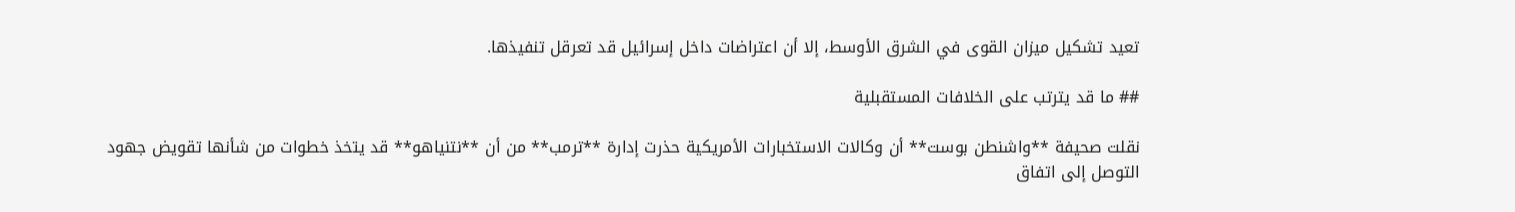تعيد تشكيل ميزان القوى في الشرق الأوسط، إلا أن اعتراضات داخل إسرائيل قد تعرقل تنفيذها.

## ما قد يترتب على الخلافات المستقبلية

نقلت صحيفة **واشنطن بوست** أن وكالات الاستخبارات الأمريكية حذرت إدارة **ترمب** من أن **نتنياهو** قد يتخذ خطوات من شأنها تقويض جهود التوصل إلى اتفاق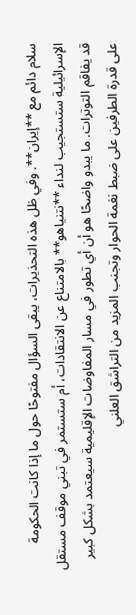سلام دائم مع **إيران**. وفي ظل هذه التحذيرات، يبقى السؤال مفتوحًا حول ما إذا كانت الحكومة الإسرائيلية ستستجيب لنداء **نتنياهو** بالامتناع عن الانتقادات، أم ستستمر في تبني موقف مستقل قد يفاقم التوترات. ما يبدو واضحًا هو أن أي تطور في مسار المفاوضات الإقليمية سيعتمد بشكل كبير على قدرة الطرفين على ضبط نغمة الحوار وتجنب المزيد من التراشق العلني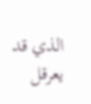الذي قد يعرقل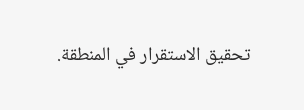تحقيق الاستقرار في المنطقة.